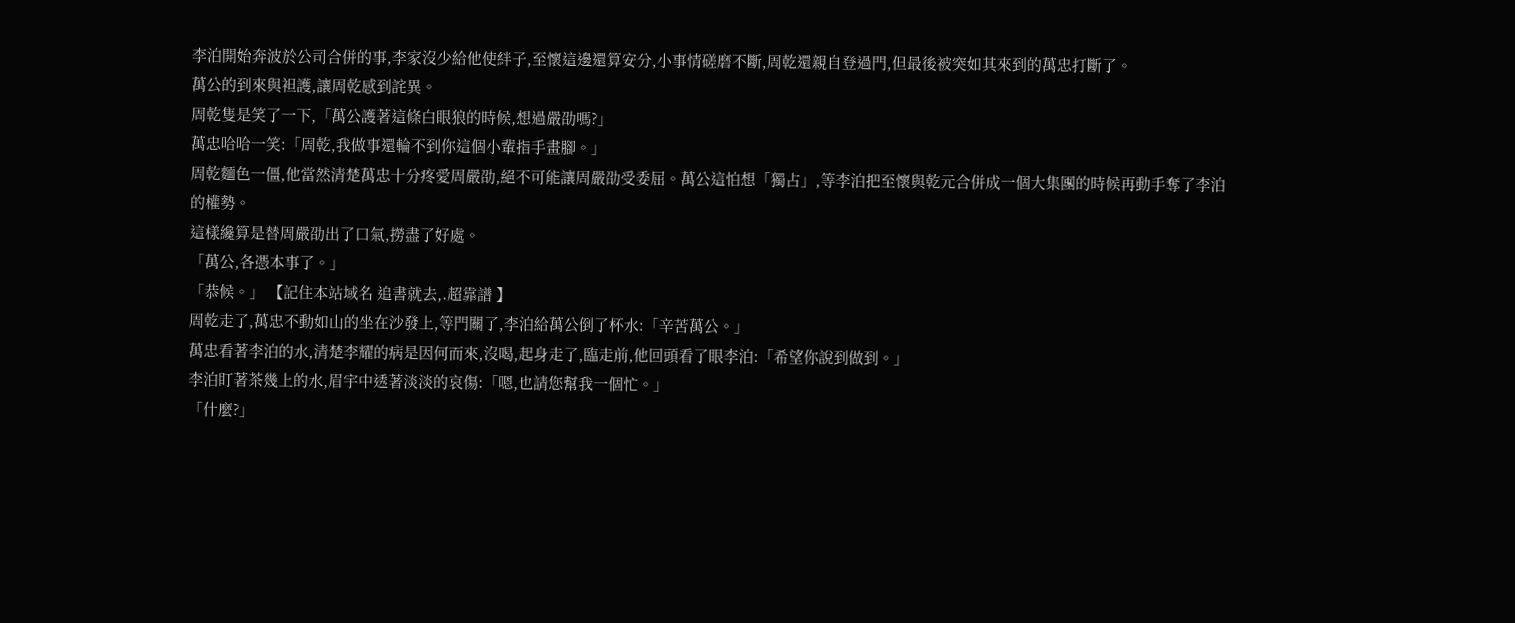李泊開始奔波於公司合併的事,李家沒少給他使絆子,至懷這邊還算安分,小事情磋磨不斷,周乾還親自登過門,但最後被突如其來到的萬忠打斷了。
萬公的到來與袒護,讓周乾感到詫異。
周乾隻是笑了一下,「萬公護著這條白眼狼的時候,想過嚴劭嗎?」
萬忠哈哈一笑:「周乾,我做事還輪不到你這個小輩指手畫腳。」
周乾麵色一僵,他當然清楚萬忠十分疼愛周嚴劭,絕不可能讓周嚴劭受委屈。萬公這怕想「獨占」,等李泊把至懷與乾元合併成一個大集團的時候再動手奪了李泊的權勢。
這樣纔算是替周嚴劭出了口氣,撈盡了好處。
「萬公,各憑本事了。」
「恭候。」 【記住本站域名 追書就去,.超靠譜 】
周乾走了,萬忠不動如山的坐在沙發上,等門關了,李泊給萬公倒了杯水:「辛苦萬公。」
萬忠看著李泊的水,清楚李耀的病是因何而來,沒喝,起身走了,臨走前,他回頭看了眼李泊:「希望你說到做到。」
李泊盯著茶幾上的水,眉宇中透著淡淡的哀傷:「嗯,也請您幫我一個忙。」
「什麼?」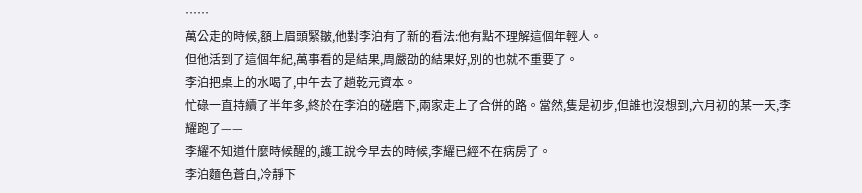……
萬公走的時候,額上眉頭緊皺,他對李泊有了新的看法:他有點不理解這個年輕人。
但他活到了這個年紀,萬事看的是結果,周嚴劭的結果好,別的也就不重要了。
李泊把桌上的水喝了,中午去了趟乾元資本。
忙碌一直持續了半年多,終於在李泊的磋磨下,兩家走上了合併的路。當然,隻是初步,但誰也沒想到,六月初的某一天,李耀跑了——
李耀不知道什麼時候醒的,護工說今早去的時候,李耀已經不在病房了。
李泊麵色蒼白,冷靜下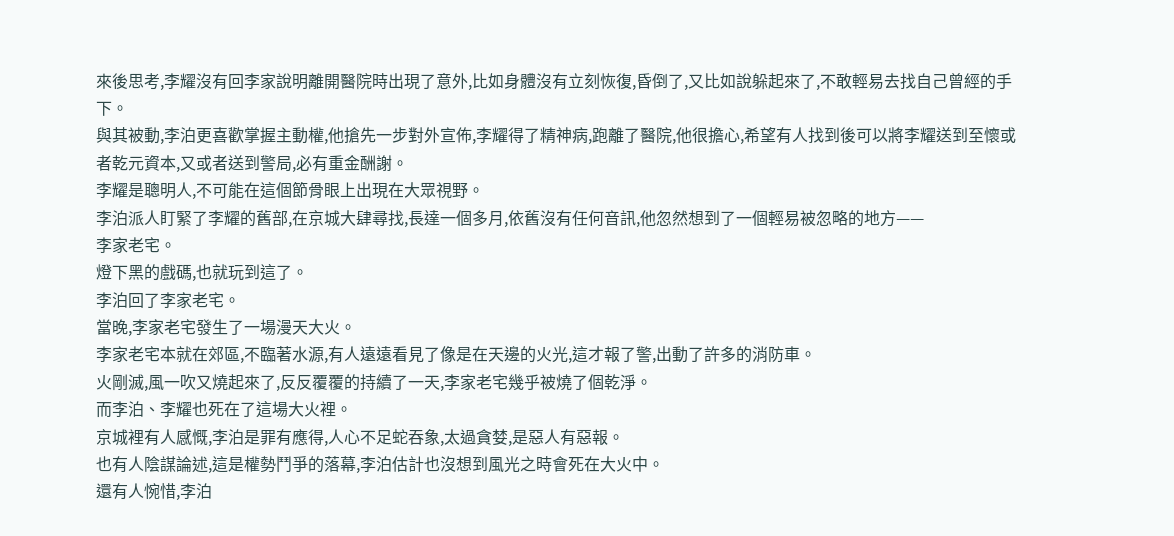來後思考,李耀沒有回李家說明離開醫院時出現了意外,比如身體沒有立刻恢復,昏倒了,又比如說躲起來了,不敢輕易去找自己曾經的手下。
與其被動,李泊更喜歡掌握主動權,他搶先一步對外宣佈,李耀得了精神病,跑離了醫院,他很擔心,希望有人找到後可以將李耀送到至懷或者乾元資本,又或者送到警局,必有重金酬謝。
李耀是聰明人,不可能在這個節骨眼上出現在大眾視野。
李泊派人盯緊了李耀的舊部,在京城大肆尋找,長達一個多月,依舊沒有任何音訊,他忽然想到了一個輕易被忽略的地方——
李家老宅。
燈下黑的戲碼,也就玩到這了。
李泊回了李家老宅。
當晚,李家老宅發生了一場漫天大火。
李家老宅本就在郊區,不臨著水源,有人遠遠看見了像是在天邊的火光,這才報了警,出動了許多的消防車。
火剛滅,風一吹又燒起來了,反反覆覆的持續了一天,李家老宅幾乎被燒了個乾淨。
而李泊、李耀也死在了這場大火裡。
京城裡有人感慨,李泊是罪有應得,人心不足蛇吞象,太過貪婪,是惡人有惡報。
也有人陰謀論述,這是權勢鬥爭的落幕,李泊估計也沒想到風光之時會死在大火中。
還有人惋惜,李泊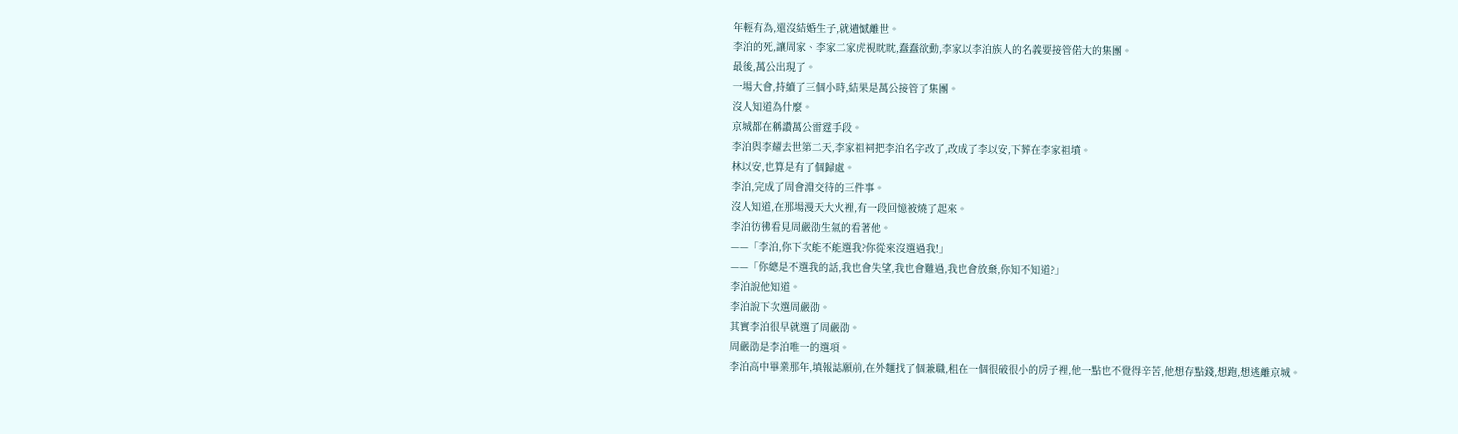年輕有為,還沒結婚生子,就遺憾離世。
李泊的死,讓周家、李家二家虎視眈眈,蠢蠢欲動,李家以李泊族人的名義要接管偌大的集團。
最後,萬公出現了。
一場大會,持續了三個小時,結果是萬公接管了集團。
沒人知道為什麼。
京城都在稱讚萬公雷霆手段。
李泊與李耀去世第二天,李家祖祠把李泊名字改了,改成了李以安,下葬在李家祖墳。
林以安,也算是有了個歸處。
李泊,完成了周會淵交待的三件事。
沒人知道,在那場漫天大火裡,有一段回憶被燒了起來。
李泊彷彿看見周嚴劭生氣的看著他。
——「李泊,你下次能不能選我?你從來沒選過我!」
——「你總是不選我的話,我也會失望,我也會難過,我也會放棄,你知不知道?」
李泊說他知道。
李泊說下次選周嚴劭。
其實李泊很早就選了周嚴劭。
周嚴劭是李泊唯一的選項。
李泊高中畢業那年,填報誌願前,在外麵找了個兼職,租在一個很破很小的房子裡,他一點也不覺得辛苦,他想存點錢,想跑,想逃離京城。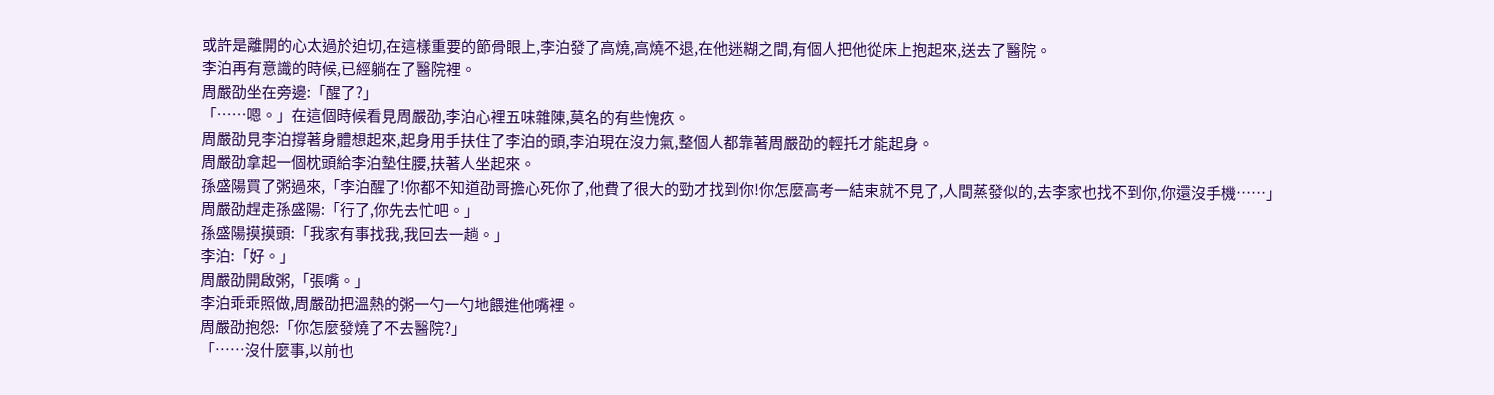或許是離開的心太過於迫切,在這樣重要的節骨眼上,李泊發了高燒,高燒不退,在他迷糊之間,有個人把他從床上抱起來,送去了醫院。
李泊再有意識的時候,已經躺在了醫院裡。
周嚴劭坐在旁邊:「醒了?」
「……嗯。」在這個時候看見周嚴劭,李泊心裡五味雜陳,莫名的有些愧疚。
周嚴劭見李泊撐著身體想起來,起身用手扶住了李泊的頭,李泊現在沒力氣,整個人都靠著周嚴劭的輕托才能起身。
周嚴劭拿起一個枕頭給李泊墊住腰,扶著人坐起來。
孫盛陽買了粥過來,「李泊醒了!你都不知道劭哥擔心死你了,他費了很大的勁才找到你!你怎麼高考一結束就不見了,人間蒸發似的,去李家也找不到你,你還沒手機……」
周嚴劭趕走孫盛陽:「行了,你先去忙吧。」
孫盛陽摸摸頭:「我家有事找我,我回去一趟。」
李泊:「好。」
周嚴劭開啟粥,「張嘴。」
李泊乖乖照做,周嚴劭把溫熱的粥一勺一勺地餵進他嘴裡。
周嚴劭抱怨:「你怎麼發燒了不去醫院?」
「……沒什麼事,以前也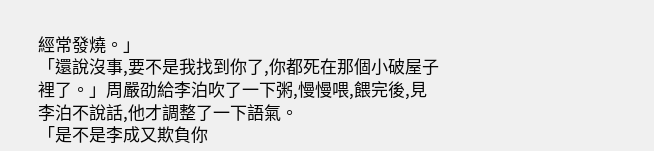經常發燒。」
「還說沒事,要不是我找到你了,你都死在那個小破屋子裡了。」周嚴劭給李泊吹了一下粥,慢慢喂,餵完後,見李泊不說話,他才調整了一下語氣。
「是不是李成又欺負你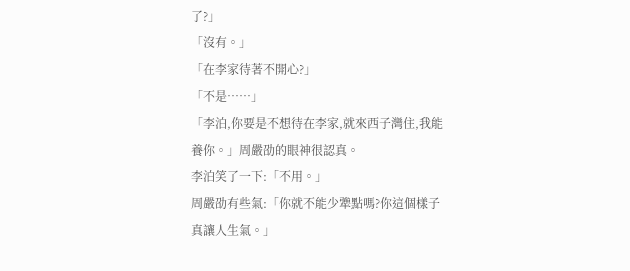了?」
「沒有。」
「在李家待著不開心?」
「不是……」
「李泊,你要是不想待在李家,就來西子灣住,我能養你。」周嚴劭的眼神很認真。
李泊笑了一下:「不用。」
周嚴劭有些氣:「你就不能少犟點嗎?你這個樣子真讓人生氣。」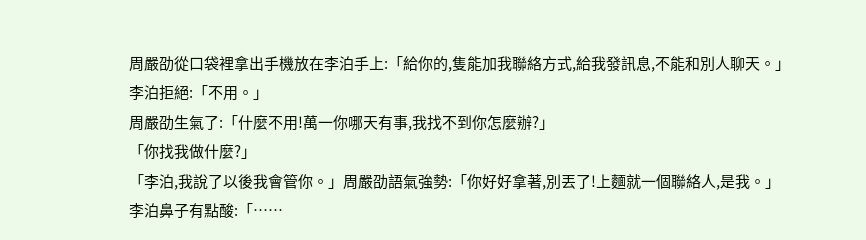周嚴劭從口袋裡拿出手機放在李泊手上:「給你的,隻能加我聯絡方式,給我發訊息,不能和別人聊天。」
李泊拒絕:「不用。」
周嚴劭生氣了:「什麼不用!萬一你哪天有事,我找不到你怎麼辦?」
「你找我做什麼?」
「李泊,我說了以後我會管你。」周嚴劭語氣強勢:「你好好拿著,別丟了!上麵就一個聯絡人,是我。」
李泊鼻子有點酸:「……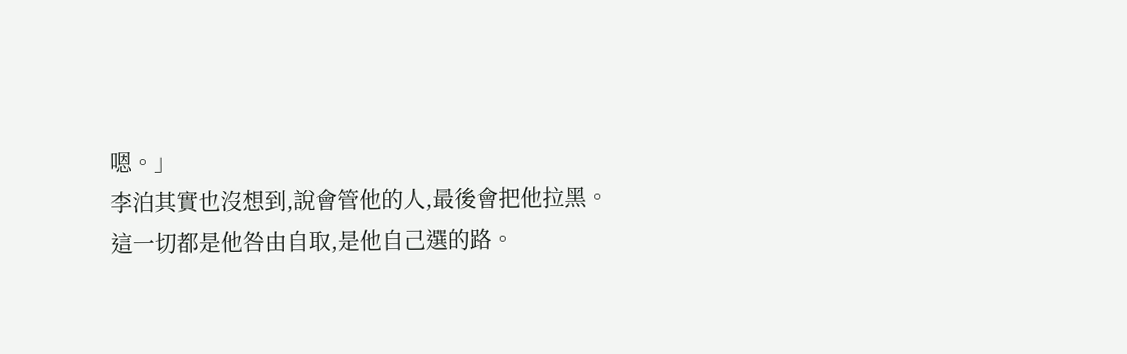嗯。」
李泊其實也沒想到,說會管他的人,最後會把他拉黑。
這一切都是他咎由自取,是他自己選的路。